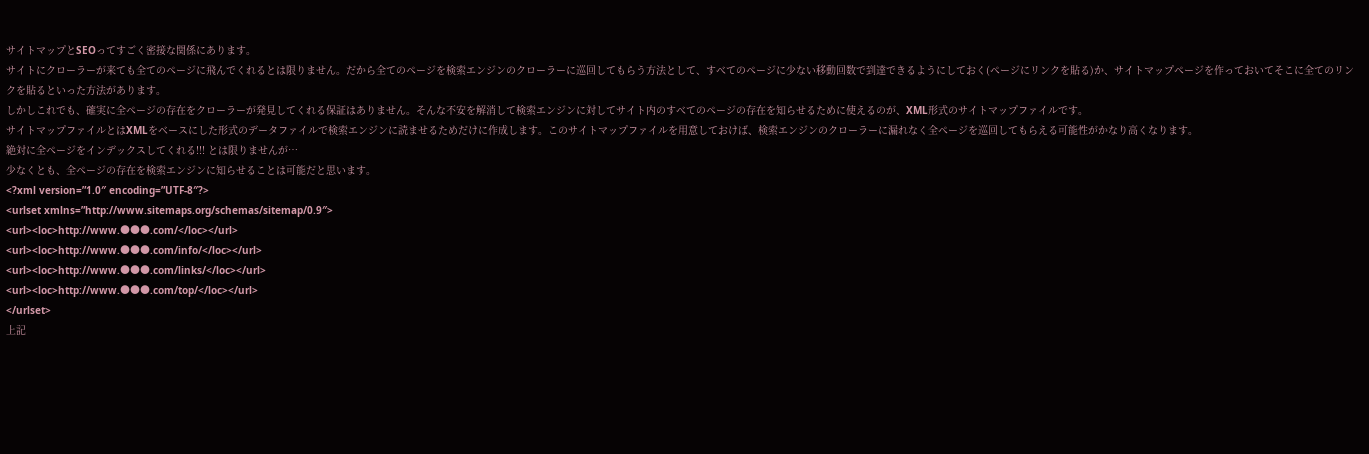サイトマップとSEOってすごく密接な関係にあります。
サイトにクローラーが来ても全てのページに飛んでくれるとは限りません。だから全てのページを検索エンジンのクローラーに巡回してもらう方法として、すべてのページに少ない移動回数で到達できるようにしておく(ページにリンクを貼る)か、サイトマップページを作っておいてそこに全てのリンクを貼るといった方法があります。
しかしこれでも、確実に全ページの存在をクローラーが発見してくれる保証はありません。そんな不安を解消して検索エンジンに対してサイト内のすべてのページの存在を知らせるために使えるのが、XML形式のサイトマップファイルです。
サイトマップファイルとはXMLをベースにした形式のデータファイルで検索エンジンに読ませるためだけに作成します。このサイトマップファイルを用意しておけば、検索エンジンのクローラーに漏れなく全ページを巡回してもらえる可能性がかなり高くなります。
絶対に全ページをインデックスしてくれる!!! とは限りませんが…
少なくとも、全ページの存在を検索エンジンに知らせることは可能だと思います。
<?xml version=”1.0″ encoding=”UTF-8″?>
<urlset xmlns=”http://www.sitemaps.org/schemas/sitemap/0.9″>
<url><loc>http://www.●●●.com/</loc></url>
<url><loc>http://www.●●●.com/info/</loc></url>
<url><loc>http://www.●●●.com/links/</loc></url>
<url><loc>http://www.●●●.com/top/</loc></url>
</urlset>
上記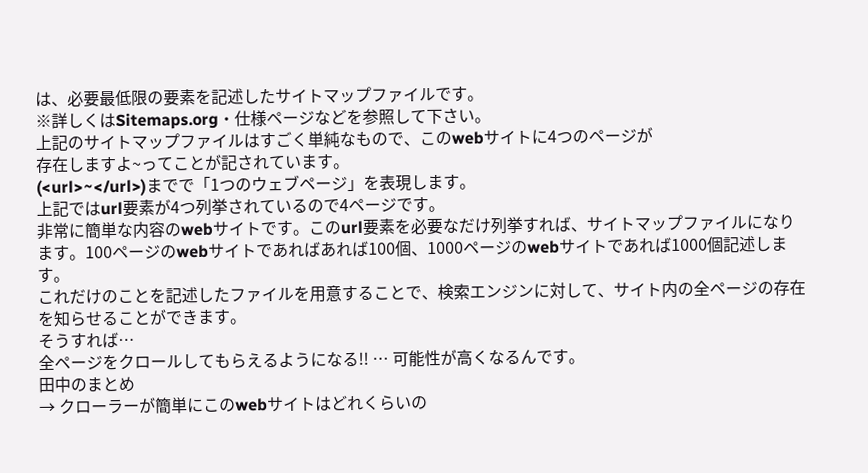は、必要最低限の要素を記述したサイトマップファイルです。
※詳しくはSitemaps.org・仕様ページなどを参照して下さい。
上記のサイトマップファイルはすごく単純なもので、このwebサイトに4つのページが
存在しますよ~ってことが記されています。
(<url>~</url>)までで「1つのウェブページ」を表現します。
上記ではurl要素が4つ列挙されているので4ページです。
非常に簡単な内容のwebサイトです。このurl要素を必要なだけ列挙すれば、サイトマップファイルになります。100ページのwebサイトであればあれば100個、1000ページのwebサイトであれば1000個記述します。
これだけのことを記述したファイルを用意することで、検索エンジンに対して、サイト内の全ページの存在を知らせることができます。
そうすれば…
全ページをクロールしてもらえるようになる!! … 可能性が高くなるんです。
田中のまとめ
→ クローラーが簡単にこのwebサイトはどれくらいの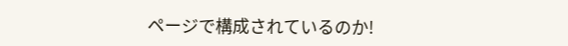ページで構成されているのか!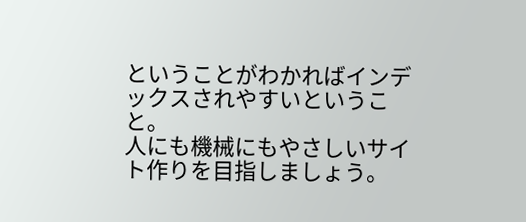ということがわかればインデックスされやすいということ。
人にも機械にもやさしいサイト作りを目指しましょう。